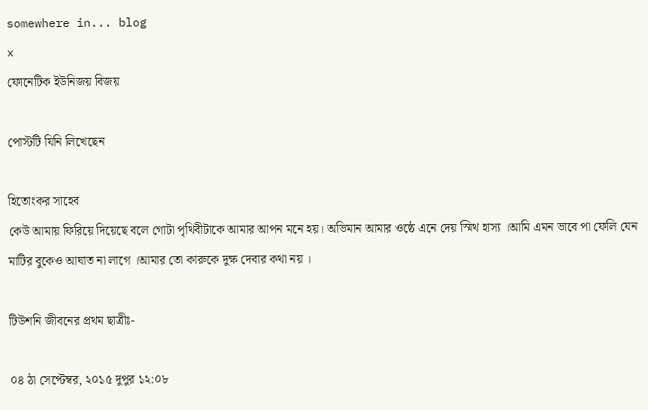somewhere in... blog
x
ফোনেটিক ইউনিজয় বিজয়

পোস্টটি যিনি লিখেছেন

হিতোংকর সাহেব
কেউ আমায় ফিরিয়ে দিয়েছে বলে গোটা পৃথিবীটাকে আমার আপন মনে হয়। অভিমান আমার ওষ্ঠে এনে দেয় স্মিথ হাস্য ।আমি এমন ভাবে পা ফেলি যেন মাটির বুকেও আঘাত না লাগে ।আমার তো কারুকে দুক্ষ দেবার কথা নয় ।

টিউশনি জীবনের প্রথম ছাত্রীঃ-

০৪ ঠা সেপ্টেম্বর, ২০১৫ দুপুর ১২:০৮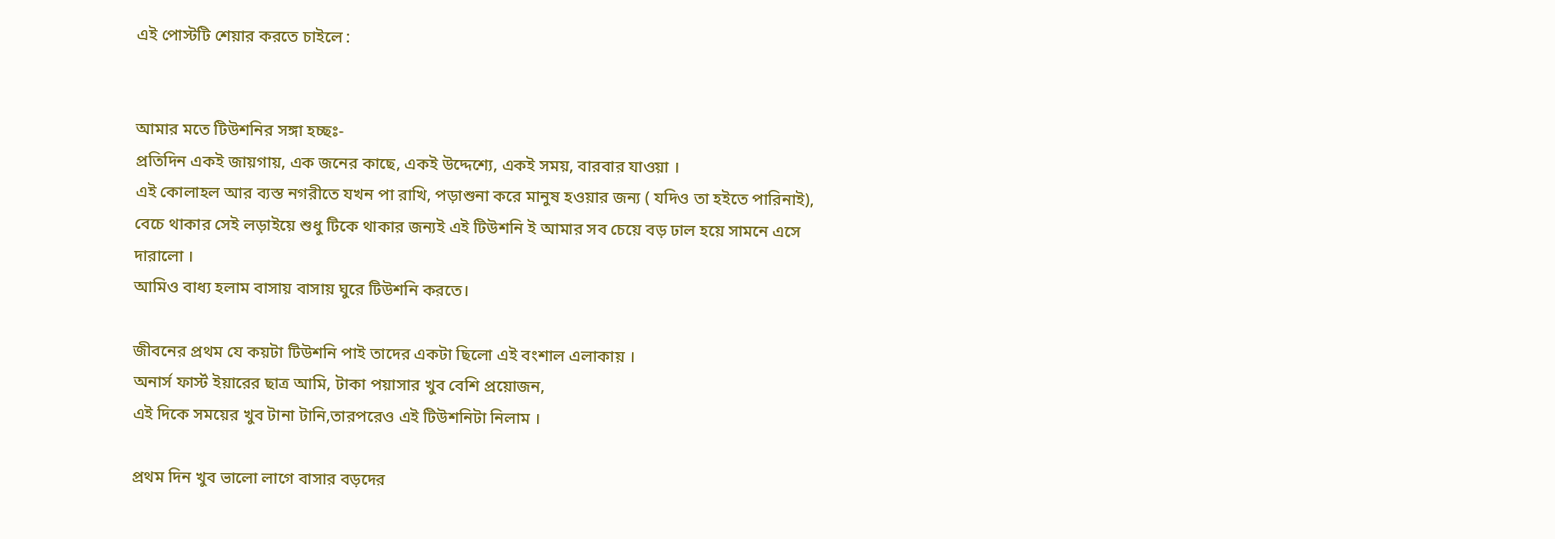এই পোস্টটি শেয়ার করতে চাইলে :


আমার মতে টিউশনির সঙ্গা হচ্ছঃ-
প্রতিদিন একই জায়গায়, এক জনের কাছে, একই উদ্দেশ্যে, একই সময়, বারবার যাওয়া ।
এই কোলাহল আর ব্যস্ত নগরীতে যখন পা রাখি, পড়াশুনা করে মানুষ হওয়ার জন্য ( যদিও তা হইতে পারিনাই),
বেচে থাকার সেই লড়াইয়ে শুধু টিকে থাকার জন্যই এই টিউশনি ই আমার সব চেয়ে বড় ঢাল হয়ে সামনে এসে দারালো ।
আমিও বাধ্য হলাম বাসায় বাসায় ঘুরে টিউশনি করতে।

জীবনের প্রথম যে কয়টা টিউশনি পাই তাদের একটা ছিলো এই বংশাল এলাকায় ।
অনার্স ফার্স্ট ইয়ারের ছাত্র আমি, টাকা পয়াসার খুব বেশি প্রয়োজন,
এই দিকে সময়ের খুব টানা টানি,তারপরেও এই টিউশনিটা নিলাম ।

প্রথম দিন খুব ভালো লাগে বাসার বড়দের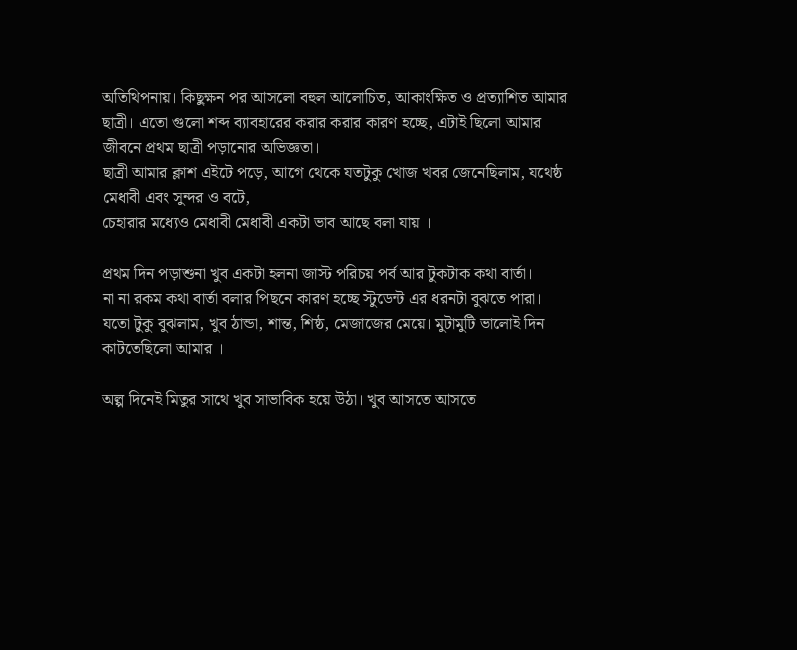অতিথিপনায়। কিছুক্ষন পর আসলো বহুল আলোচিত, আকাংক্ষিত ও প্রত্যাশিত আমার ছাত্রী। এতো গুলো শব্দ ব্যাবহারের করার করার কারণ হচ্ছে, এটাই ছিলো আমার জীবনে প্রথম ছাত্রী পড়ানোর অভিজ্ঞতা।
ছাত্রী আমার ক্লাশ এইটে পড়ে, আগে থেকে যতটুকু খোজ খবর জেনেছিলাম, যথেষ্ঠ মেধাবী এবং সুন্দর ও বটে,
চেহারার মধ্যেও মেধাবী মেধাবী একটা ভাব আছে বলা যায় ।

প্রথম দিন পড়াশুনা খুব একটা হলনা জাস্ট পরিচয় পর্ব আর টুকটাক কথা বার্তা।
না না রকম কথা বার্তা বলার পিছনে কারণ হচ্ছে স্টুডেন্ট এর ধরনটা বুঝতে পারা।
যতো টুকু বুঝলাম, খুব ঠান্ডা, শান্ত, শিষ্ঠ, মেজাজের মেয়ে। মুটামুটি ভালোই দিন কাটতেছিলো আমার ।

অল্প দিনেই মিতুর সাথে খুব সাভাবিক হয়ে উঠা। খুব আসতে আসতে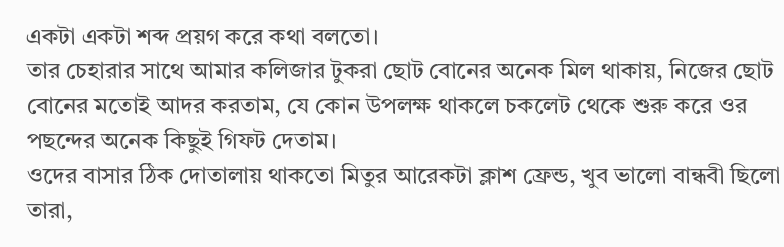একটা একটা শব্দ প্রয়গ করে কথা বলতো।
তার চেহারার সাথে আমার কলিজার টুকরা ছোট বোনের অনেক মিল থাকায়, নিজের ছোট বোনের মতোই আদর করতাম, যে কোন উপলক্ষ থাকলে চকলেট থেকে শুরু করে ওর পছন্দের অনেক কিছুই গিফট দেতাম।
ওদের বাসার ঠিক দোতালায় থাকতো মিতুর আরেকটা ক্লাশ ফ্রেন্ড, খুব ভালো বান্ধবী ছিলো তারা,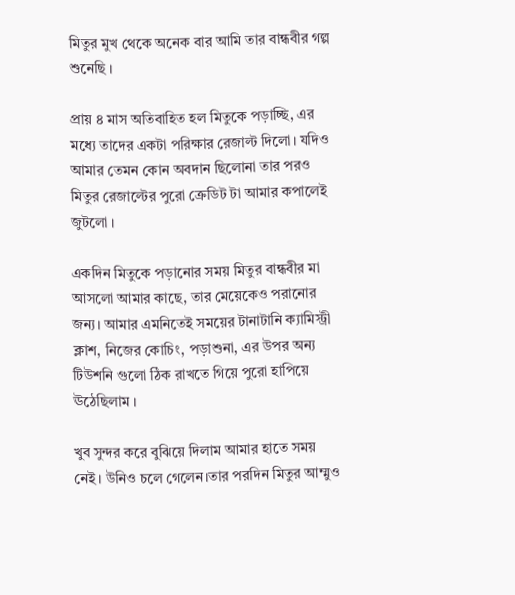মিতুর মুখ থেকে অনেক বার আমি তার বান্ধবীর গল্প শুনেছি ।

প্রায় ৪ মাস অতিবাহিত হল মিতুকে পড়াচ্ছি, এর মধ্যে তাদের একটা পরিক্ষার রেজাল্ট দিলো। যদিও আমার তেমন কোন অবদান ছিলোনা তার পরও মিতুর রেজাল্টের পুরো ক্রেডিট টা আমার কপালেই জুটলো ।

একদিন মিতুকে পড়ানোর সময় মিতুর বান্ধবীর মা আসলো আমার কাছে, তার মেয়েকেও পরানোর জন্য। আমার এমনিতেই সময়ের টানাটানি ক্যামিস্ট্রী ক্লাশ, নিজের কোচিং, পড়াশুনা, এর উপর অন্য টিউশনি গুলো ঠিক রাখতে গিয়ে পুরো হাপিয়ে ঊঠেছিলাম ।

খুব সুন্দর করে বুঝিয়ে দিলাম আমার হাতে সময় নেই। উনিও চলে গেলেন।তার পরদিন মিতুর আম্মুও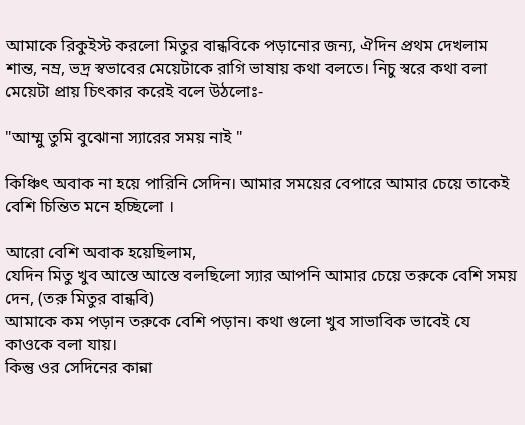আমাকে রিকুইস্ট করলো মিতুর বান্ধবিকে পড়ানোর জন্য, ঐদিন প্রথম দেখলাম শান্ত, নম্র, ভদ্র স্বভাবের মেয়েটাকে রাগি ভাষায় কথা বলতে। নিচু স্বরে কথা বলা মেয়েটা প্রায় চিৎকার করেই বলে উঠলোঃ-

"আম্মু তুমি বুঝোনা স্যারের সময় নাই "

কিঞ্চিৎ অবাক না হয়ে পারিনি সেদিন। আমার সময়ের বেপারে আমার চেয়ে তাকেই বেশি চিন্তিত মনে হচ্ছিলো ।

আরো বেশি অবাক হয়েছিলাম,
যেদিন মিতু খুব আস্তে আস্তে বলছিলো স্যার আপনি আমার চেয়ে তরুকে বেশি সময় দেন, (তরু মিতুর বান্ধবি)
আমাকে কম পড়ান তরুকে বেশি পড়ান। কথা গুলো খুব সাভাবিক ভাবেই যে কাওকে বলা যায়।
কিন্তু ওর সেদিনের কান্না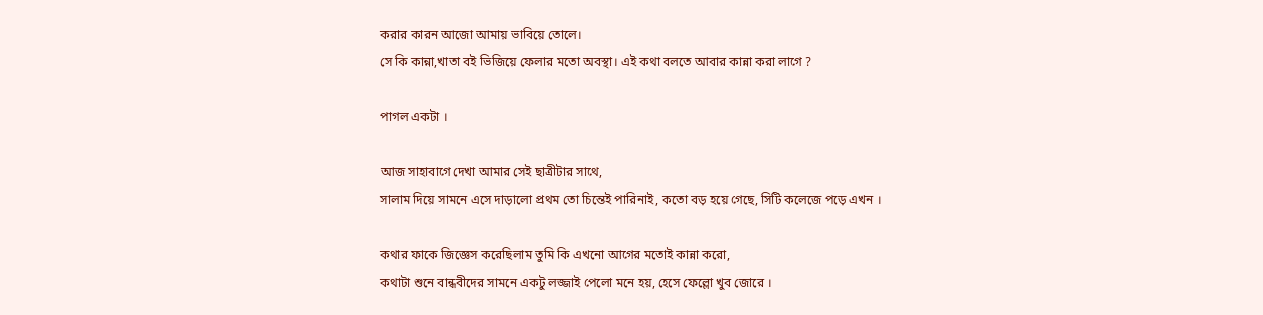করার কারন আজো আমায় ভাবিয়ে তোলে।
সে কি কান্না,খাতা বই ভিজিয়ে ফেলার মতো অবস্থা। এই কথা বলতে আবার কান্না করা লাগে ?

পাগল একটা ।

আজ সাহাবাগে দেখা আমার সেই ছাত্রীটার সাথে,
সালাম দিয়ে সামনে এসে দাড়ালো প্রথম তো চিন্তেই পারিনাই, কতো বড় হয়ে গেছে, সিটি কলেজে পড়ে এখন ।

কথার ফাকে জিজ্ঞেস করেছিলাম তুমি কি এখনো আগের মতোই কান্না করো,
কথাটা শুনে বান্ধবীদের সামনে একটু লজ্জাই পেলো মনে হয়, হেসে ফেল্লো খুব জোরে ।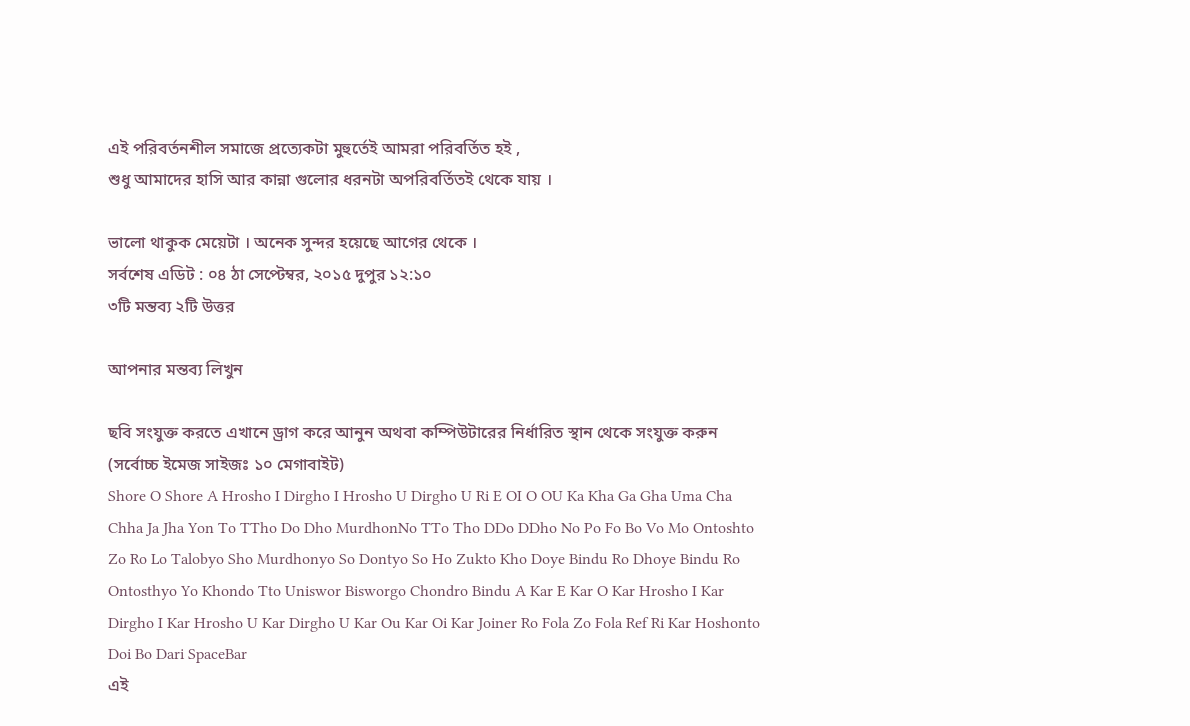এই পরিবর্তনশীল সমাজে প্রত্যেকটা মুহুর্তেই আমরা পরিবর্তিত হই ,
শুধু আমাদের হাসি আর কান্না গুলোর ধরনটা অপরিবর্তিতই থেকে যায় ।

ভালো থাকুক মেয়েটা । অনেক সুন্দর হয়েছে আগের থেকে ।
সর্বশেষ এডিট : ০৪ ঠা সেপ্টেম্বর, ২০১৫ দুপুর ১২:১০
৩টি মন্তব্য ২টি উত্তর

আপনার মন্তব্য লিখুন

ছবি সংযুক্ত করতে এখানে ড্রাগ করে আনুন অথবা কম্পিউটারের নির্ধারিত স্থান থেকে সংযুক্ত করুন (সর্বোচ্চ ইমেজ সাইজঃ ১০ মেগাবাইট)
Shore O Shore A Hrosho I Dirgho I Hrosho U Dirgho U Ri E OI O OU Ka Kha Ga Gha Uma Cha Chha Ja Jha Yon To TTho Do Dho MurdhonNo TTo Tho DDo DDho No Po Fo Bo Vo Mo Ontoshto Zo Ro Lo Talobyo Sho Murdhonyo So Dontyo So Ho Zukto Kho Doye Bindu Ro Dhoye Bindu Ro Ontosthyo Yo Khondo Tto Uniswor Bisworgo Chondro Bindu A Kar E Kar O Kar Hrosho I Kar Dirgho I Kar Hrosho U Kar Dirgho U Kar Ou Kar Oi Kar Joiner Ro Fola Zo Fola Ref Ri Kar Hoshonto Doi Bo Dari SpaceBar
এই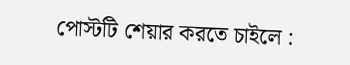পোস্টটি শেয়ার করতে চাইলে :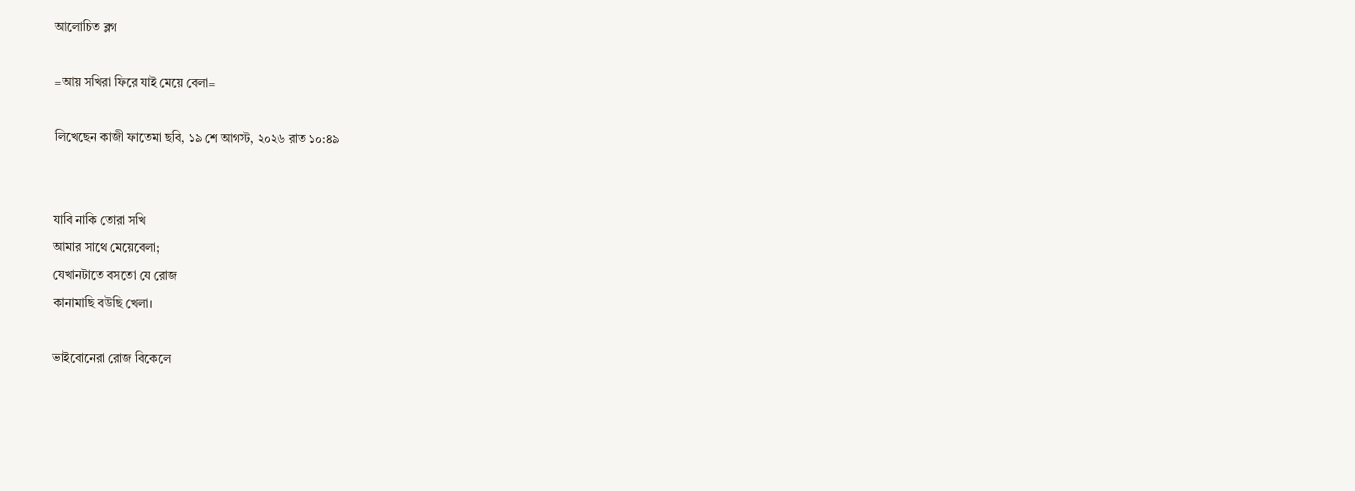আলোচিত ব্লগ

=আয় সখিরা ফিরে যাই মেয়ে বেলা=

লিখেছেন কাজী ফাতেমা ছবি, ১৯ শে আগস্ট, ২০২৬ রাত ১০:৪৯


যাবি নাকি তোরা সখি
আমার সাথে মেয়েবেলা;
যেখানটাতে বসতো যে রোজ
কানামাছি বউছি খেলা।

ভাইবোনেরা রোজ বিকেলে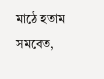মাঠে হতাম সমবেত,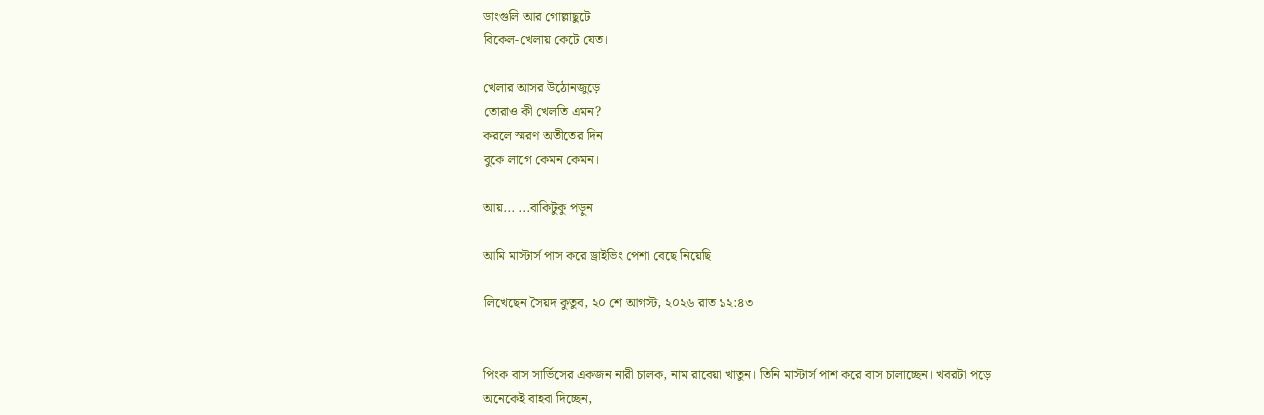ডাংগুলি আর গোল্লাছুটে
বিকেল-খেলায় কেটে যেত।

খেলার আসর উঠোনজুড়ে
তোরাও কী খেলতি এমন?
করলে স্মরণ অতীতের দিন
বুকে লাগে কেমন কেমন।

আয়... ...বাকিটুকু পড়ুন

আমি মাস্টার্স পাস করে ড্রাইভিং পেশা বেছে নিয়েছি

লিখেছেন সৈয়দ কুতুব, ২০ শে আগস্ট, ২০২৬ রাত ১২:৪৩


পিংক বাস সার্ভিসের একজন নারী চালক, নাম রাবেয়া খাতুন। তিনি মাস্টার্স পাশ করে বাস চালাচ্ছেন। খবরটা পড়ে অনেকেই বাহবা দিচ্ছেন,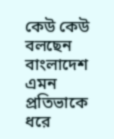কেউ কেউ বলছেন বাংলাদেশ এমন প্রতিভাকে ধরে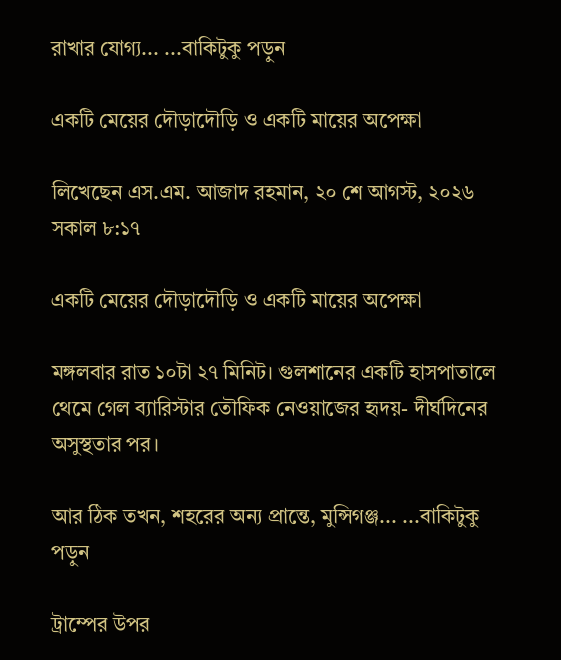রাখার যোগ্য... ...বাকিটুকু পড়ুন

একটি মেয়ের দৌড়াদৌড়ি ও একটি মায়ের অপেক্ষা

লিখেছেন এস.এম. আজাদ রহমান, ২০ শে আগস্ট, ২০২৬ সকাল ৮:১৭

একটি মেয়ের দৌড়াদৌড়ি ও একটি মায়ের অপেক্ষা

মঙ্গলবার রাত ১০টা ২৭ মিনিট। গুলশানের একটি হাসপাতালে থেমে গেল ব্যারিস্টার তৌফিক নেওয়াজের হৃদয়- দীর্ঘদিনের অসুস্থতার পর।

আর ঠিক তখন, শহরের অন্য প্রান্তে, মুন্সিগঞ্জ... ...বাকিটুকু পড়ুন

ট্রাম্পের উপর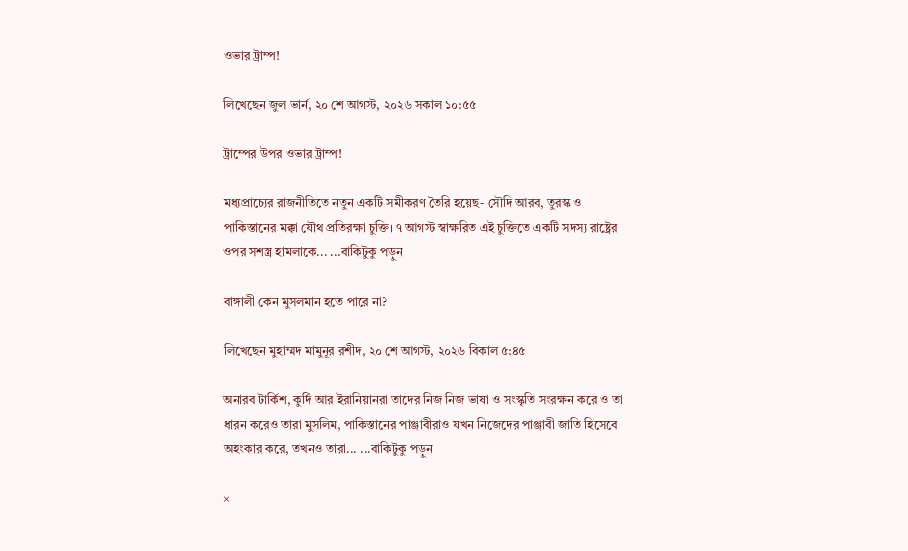ওভার ট্রাম্প!

লিখেছেন জুল ভার্ন, ২০ শে আগস্ট, ২০২৬ সকাল ১০:৫৫

ট্রাম্পের উপর ওভার ট্রাম্প!

মধ্যপ্রাচ্যের রাজনীতিতে নতুন একটি সমীকরণ তৈরি হয়েছ- সৌদি আরব, তুরস্ক ও পাকিস্তানের মক্কা যৌথ প্রতিরক্ষা চুক্তি। ৭ আগস্ট স্বাক্ষরিত এই চুক্তিতে একটি সদস্য রাষ্ট্রের ওপর সশস্ত্র হামলাকে... ...বাকিটুকু পড়ুন

বাঙ্গালী কেন মুসলমান হতে পারে না?

লিখেছেন মুহাম্মদ মামুনূর রশীদ, ২০ শে আগস্ট, ২০২৬ বিকাল ৫:৪৫

অনারব টার্কিশ, কুর্দি আর ইরানিয়ানরা তাদের নিজ নিজ ভাষা ও সংস্কৃতি সংরক্ষন করে ও তা ধারন করেও তারা মুসলিম, পাকিস্তানের পাঞ্জাবীরাও যখন নিজেদের পাঞ্জাবী জাতি হিসেবে অহংকার করে, তখনও তারা... ...বাকিটুকু পড়ুন

×